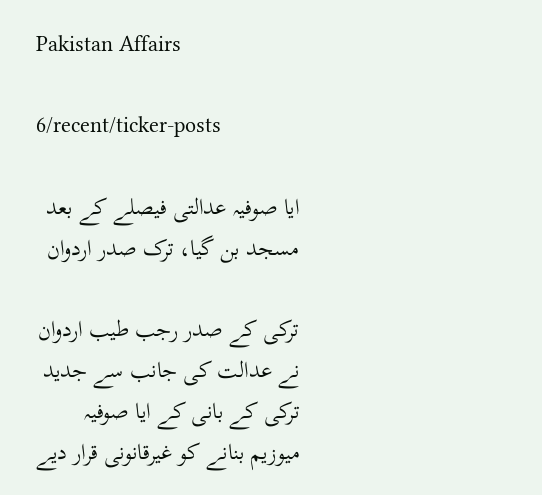Pakistan Affairs

6/recent/ticker-posts

ایا صوفیہ عدالتی فیصلے کے بعد مسجد بن گیا، ترک صدر اردوان

ترکی کے صدر رجب طیب اردوان نے عدالت کی جانب سے جدید ترکی کے بانی کے ایا صوفیہ میوزیم بنانے کو غیرقانونی قرار دیے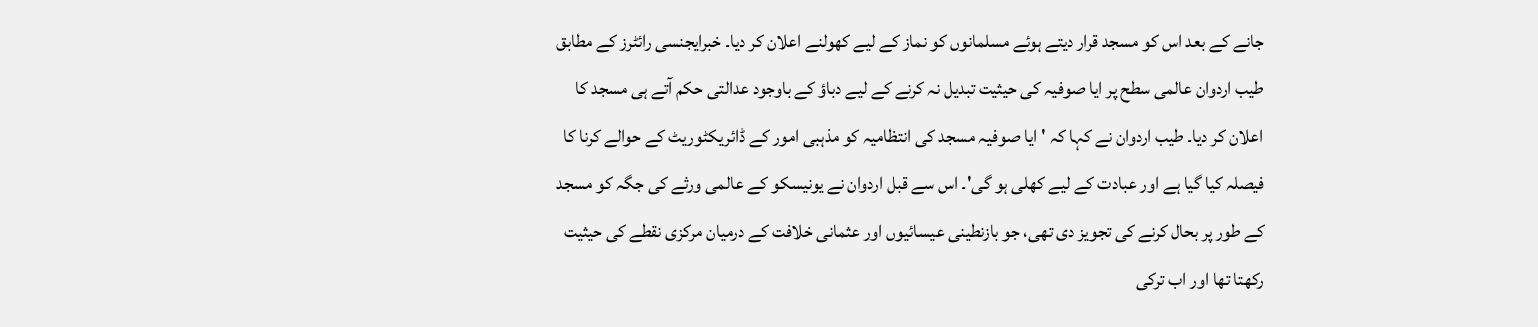جانے کے بعد اس کو مسجد قرار دیتے ہوئے مسلمانوں کو نماز کے لیے کھولنے اعلان کر دیا۔ خبرایجنسی رائٹرز کے مطابق طیب اردوان عالمی سطح پر ایا صوفیہ کی حیثیت تبدیل نہ کرنے کے لیے دباؤ کے باوجود عدالتی حکم آتے ہی مسجد کا اعلان کر دیا۔ طیب اردوان نے کہا کہ 'ایا صوفیہ مسجد کی انتظامیہ کو مذہبی امور کے ڈائریکٹوریٹ کے حوالے کرنا کا فیصلہ کیا گیا ہے اور عبادت کے لیے کھلی ہو گی'۔ اس سے قبل اردوان نے یونیسکو کے عالمی ورثے کی جگہ کو مسجد کے طور پر بحال کرنے کی تجویز دی تھی، جو بازنطینی عیسائیوں اور عثمانی خلافت کے درمیان مرکزی نقطے کی حیثیت رکھتا تھا اور اب ترکی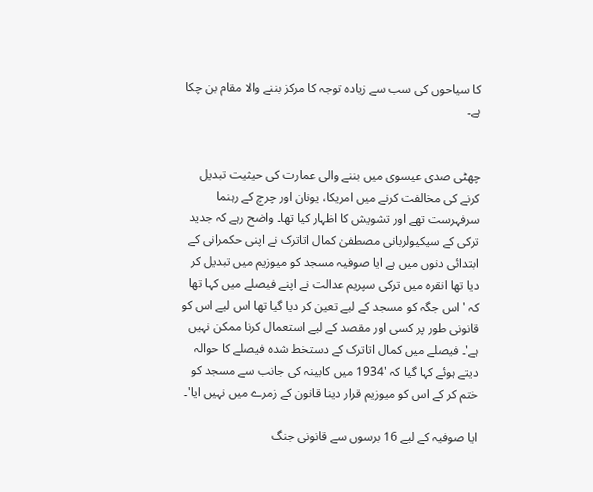کا سیاحوں کی سب سے زیادہ توجہ کا مرکز بننے والا مقام بن چکا ہے۔


چھٹی صدی عیسوی میں بننے والی عمارت کی حیثیت تبدیل کرنے کی مخالفت کرنے میں امریکا، یونان اور چرچ کے رہنما سرفہرست تھے اور تشویش کا اظہار کیا تھا۔ واضح رہے کہ جدید ترکی کے سیکیولربانی مصطفیٰ کمال اتاترک نے اپنی حکمرانی کے ابتدائی دنوں میں ہے ایا صوفیہ مسجد کو میوزیم میں تبدیل کر دیا تھا انقرہ میں ترکی سپریم عدالت نے اپنے فیصلے میں کہا تھا کہ 'اس جگہ کو مسجد کے لیے تعین کر دیا گیا تھا اس لیے اس کو قانونی طور پر کسی اور مقصد کے لیے استعمال کرنا ممکن نہیں ہے'۔ فیصلے میں کمال اتاترک کے دستخط شدہ فیصلے کا حوالہ دیتے ہوئے کہا گیا کہ '1934 میں کابینہ کی جانب سے مسجد کو ختم کر کے اس کو میوزیم قرار دینا قانون کے زمرے میں نہیں ایا'۔

ایا صوفیہ کے لیے 16 برسوں سے قانونی جنگ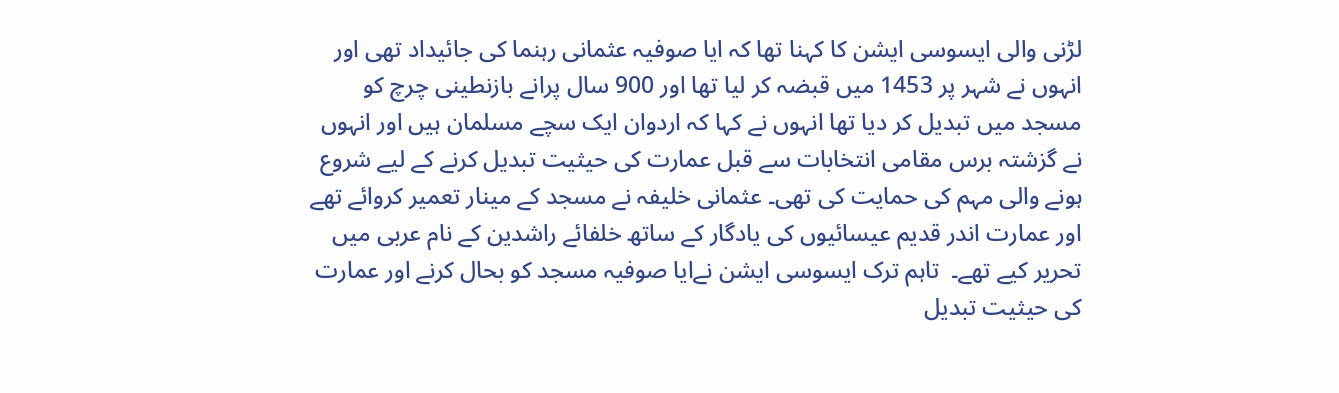لڑنی والی ایسوسی ایشن کا کہنا تھا کہ ایا صوفیہ عثمانی رہنما کی جائیداد تھی اور انہوں نے شہر پر 1453 میں قبضہ کر لیا تھا اور 900 سال پرانے بازنطینی چرچ کو مسجد میں تبدیل کر دیا تھا انہوں نے کہا کہ اردوان ایک سچے مسلمان ہیں اور انہوں نے گزشتہ برس مقامی انتخابات سے قبل عمارت کی حیثیت تبدیل کرنے کے لیے شروع ہونے والی مہم کی حمایت کی تھی۔ عثمانی خلیفہ نے مسجد کے مینار تعمیر کروائے تھے اور عمارت اندر قدیم عیسائیوں کی یادگار کے ساتھ خلفائے راشدین کے نام عربی میں تحریر کیے تھے۔  تاہم ترک ایسوسی ایشن نےایا صوفیہ مسجد کو بحال کرنے اور عمارت کی حیثیت تبدیل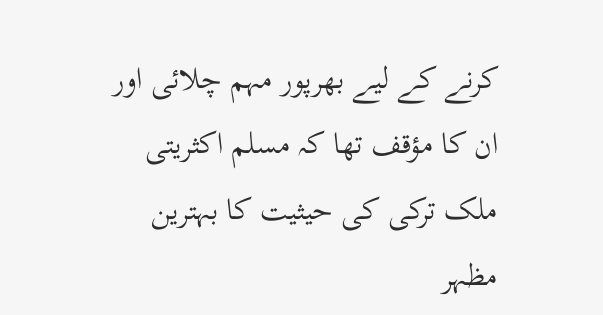کرنے کے لیے بھرپور مہم چلائی اور ان کا مؤقف تھا کہ مسلم اکثریتی ملک ترکی کی حیثیت کا بہترین مظہر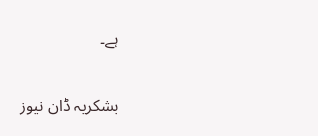ہے۔

بشکریہ ڈان نیوز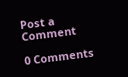Post a Comment

0 Comments